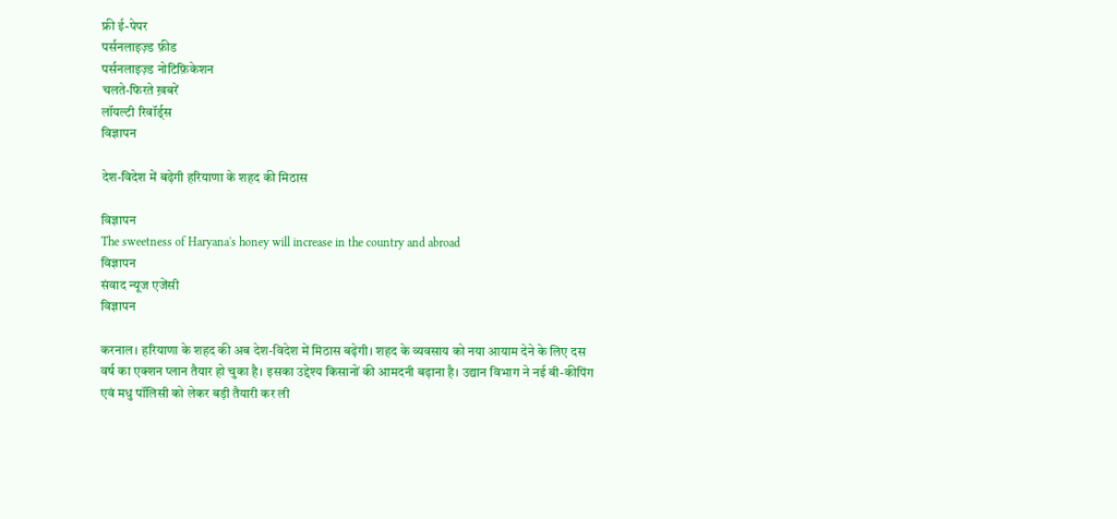फ्री ई-पेपर
पर्सनलाइज़्ड फ़ीड
पर्सनलाइज़्ड नोटिफ़िकेशन
चलते-फिरते ख़बरें
लॉयल्टी रिवॉर्ड्स
विज्ञापन

देश-विदेश में बढ़ेगी हरियाणा के शहद की मिठास

विज्ञापन
The sweetness of Haryana's honey will increase in the country and abroad
विज्ञापन
संवाद न्यूज एजेंसी
विज्ञापन

करनाल। हरियाणा के शहद की अब देश-विदेश में मिठास बढ़ेगी। शहद के व्यवसाय को नया आयाम देने के लिए दस वर्ष का एक्शन प्लान तैयार हो चुका है। इसका उद्देश्य किसानों की आमदनी बढ़ाना है। उद्यान विभाग ने नई बी-कीपिंग एवं मधु पॉलिसी को लेकर बड़ी तैयारी कर ली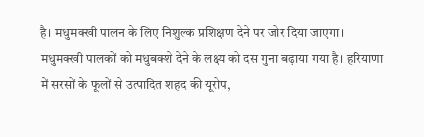है। मधुमक्खी पालन के लिए निशुल्क प्रशिक्षण देने पर जोर दिया जाएगा।
मधुमक्खी पालकों को मधुबक्शे देने के लक्ष्य को दस गुना बढ़ाया गया है। हरियाणा में सरसों के फूलों से उत्पादित शहद की यूरोप,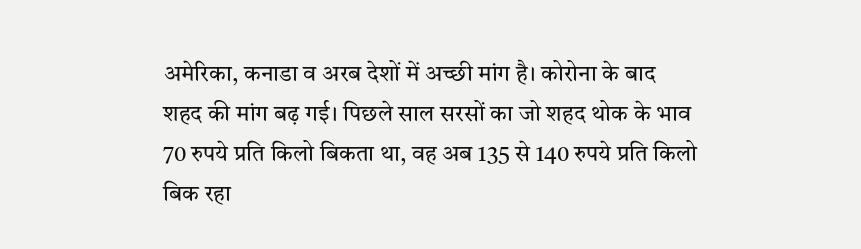अमेरिका, कनाडा व अरब देशों में अच्छी मांग है। कोरोना के बाद शहद की मांग बढ़ गई। पिछले साल सरसों का जो शहद थोक के भाव 70 रुपये प्रति किलो बिकता था, वह अब 135 से 140 रुपये प्रति किलो बिक रहा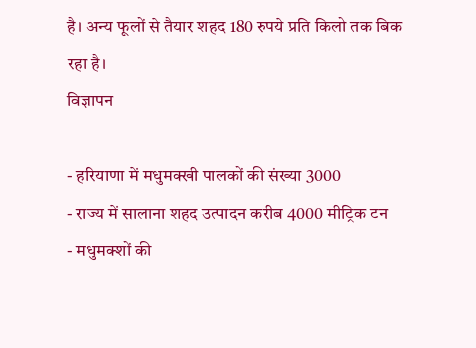है। अन्य फूलों से तैयार शहद 180 रुपये प्रति किलो तक बिक रहा है।
विज्ञापन

- हरियाणा में मधुमक्खी पालकों की संख्या 3000
- राज्य में सालाना शहद उत्पादन करीब 4000 मीट्रिक टन
- मधुमक्शों की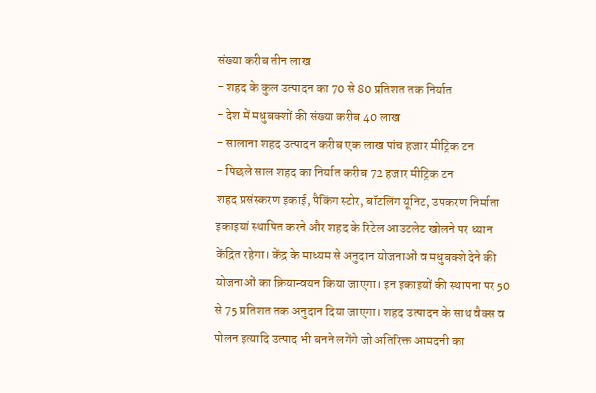संख्या करीब तीन लाख
- शहद के कुल उत्पादन का 70 से 80 प्रतिशत तक निर्यात
- देश में मधुबक्शों की संख्या करीब 40 लाख
- सालाना शहद उत्पादन करीब एक लाख पांच हजार मीट्रिक टन
- पिछले साल शहद का निर्यात करीब 72 हजार मीट्रिक टन
शहद प्रसंस्करण इकाई, पैकिंग स्टोर, बॉटलिंग यूनिट, उपकरण निर्माता इकाइयां स्थापित करने और शहद के रिटेल आउटलेट खोलने पर ध्यान केंद्रित रहेगा। केंद्र के माध्यम से अनुदान योजनाओं व मधुबक्शे देने की योजनाओं का क्रियान्वयन किया जाएगा। इन इकाइयों की स्थापना पर 50 से 75 प्रतिशत तक अनुदान दिया जाएगा। शहद उत्पादन के साथ वैक्स व पोलन इत्यादि उत्पाद भी बनने लगेंगे जो अतिरिक्त आमदनी का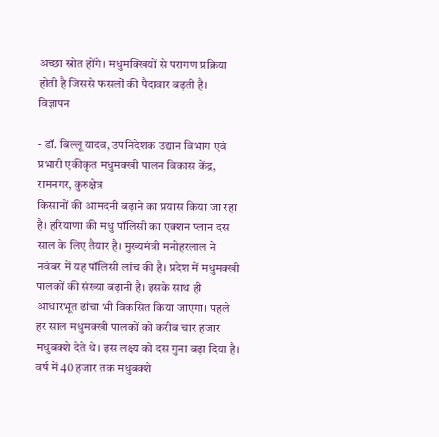अच्छा स्रोत होंगे। मधुमक्खियों से परागण प्रक्रिया होती है जिससे फसलों की पैदावार बढ़ती है।
विज्ञापन

- डॉ. बिल्लू यादव, उपनिदेशक उद्यान विभाग एवं प्रभारी एकीकृत मधुमक्खी पालन विकास केंद्र, रामनगर, कुरुक्षेत्र
किसानों की आमदनी बढ़ाने का प्रयास किया जा रहा है। हरियाणा की मधु पॉलिसी का एक्शन प्लान दस साल के लिए तैयार है। मुख्यमंत्री मनोहरलाल ने नवंबर में यह पॉलिसी लांच की है। प्रदेश में मधुमक्खी पालकों की संख्या बढ़ानी है। इसके साथ ही आधारभूत ढांचा भी विकसित किया जाएगा। पहले हर साल मधुमक्खी पालकों को करीब चार हजार मधुबक्शे देते थे। इस लक्ष्य को दस गुना बढ़ा दिया है। वर्ष में 40 हजार तक मधुबक्शे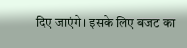दिए जाएंगे। इसके लिए बजट का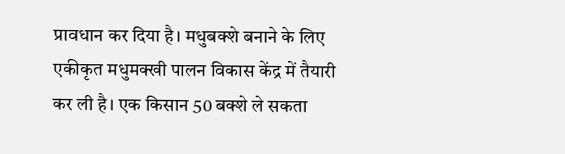प्रावधान कर दिया है। मधुबक्शे बनाने के लिए एकीकृत मधुमक्खी पालन विकास केंद्र में तैयारी कर ली है। एक किसान 50 बक्शे ले सकता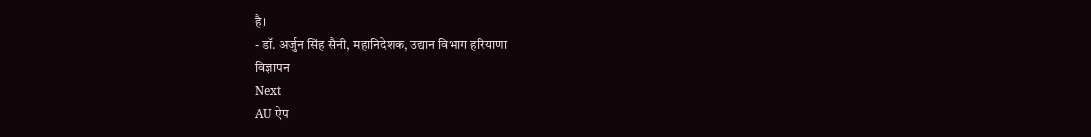है।
- डॉ. अर्जुन सिंह सैनी, महानिदेशक, उद्यान विभाग हरियाणा
विज्ञापन
Next
AU ऐप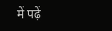में पढ़ें